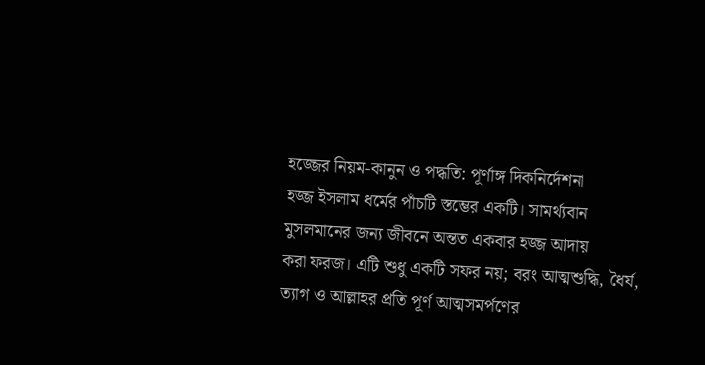হজ্জের নিয়ম-কানুন ও পদ্ধতি: পূর্ণাঙ্গ দিকনির্দেশনা
হজ্জ ইসলাম ধর্মের পাঁচটি স্তম্ভের একটি। সামর্থ্যবান মুসলমানের জন্য জীবনে অন্তত একবার হজ্জ আদায়
করা ফরজ। এটি শুধু একটি সফর নয়; বরং আত্মশুদ্ধি, ধৈর্য, ত্যাগ ও আল্লাহর প্রতি পূর্ণ আত্মসমর্পণের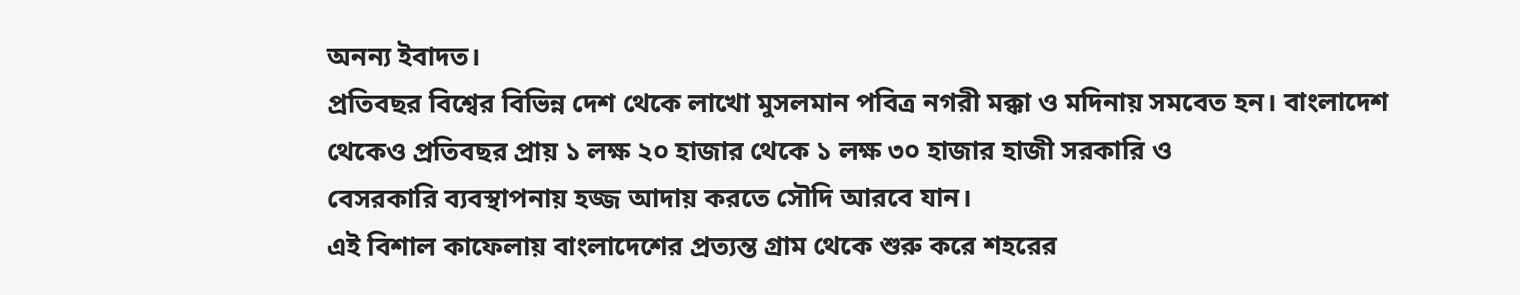অনন্য ইবাদত।
প্রতিবছর বিশ্বের বিভিন্ন দেশ থেকে লাখো মুসলমান পবিত্র নগরী মক্কা ও মদিনায় সমবেত হন। বাংলাদেশ
থেকেও প্রতিবছর প্রায় ১ লক্ষ ২০ হাজার থেকে ১ লক্ষ ৩০ হাজার হাজী সরকারি ও
বেসরকারি ব্যবস্থাপনায় হজ্জ আদায় করতে সৌদি আরবে যান।
এই বিশাল কাফেলায় বাংলাদেশের প্রত্যন্ত গ্রাম থেকে শুরু করে শহরের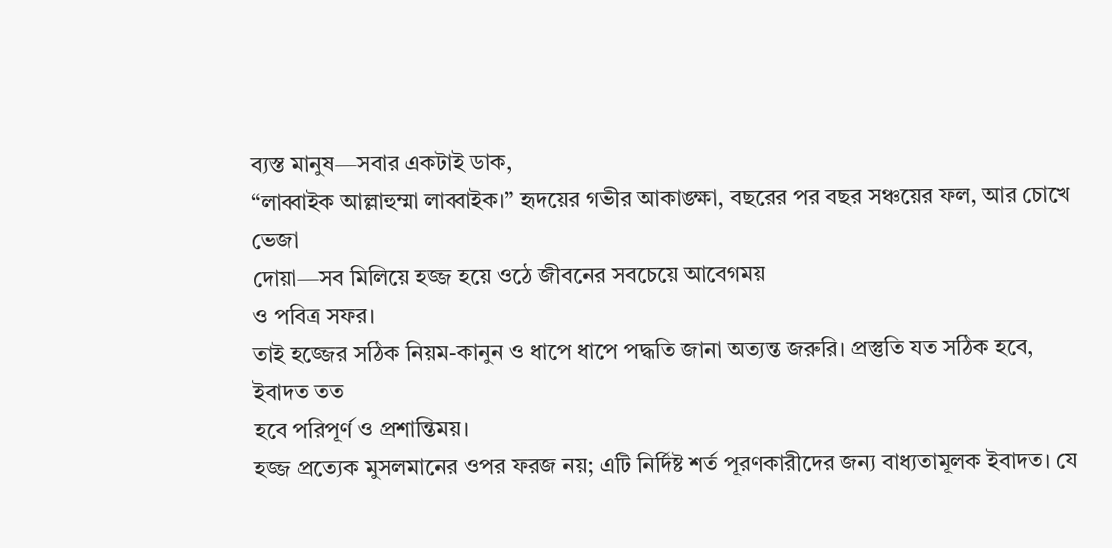ব্যস্ত মানুষ—সবার একটাই ডাক,
“লাব্বাইক আল্লাহুম্মা লাব্বাইক।” হৃদয়ের গভীর আকাঙ্ক্ষা, বছরের পর বছর সঞ্চয়ের ফল, আর চোখে ভেজা
দোয়া—সব মিলিয়ে হজ্জ হয়ে ওঠে জীবনের সবচেয়ে আবেগময়
ও পবিত্র সফর।
তাই হজ্জের সঠিক নিয়ম-কানুন ও ধাপে ধাপে পদ্ধতি জানা অত্যন্ত জরুরি। প্রস্তুতি যত সঠিক হবে, ইবাদত তত
হবে পরিপূর্ণ ও প্রশান্তিময়।
হজ্জ প্রত্যেক মুসলমানের ওপর ফরজ নয়; এটি নির্দিষ্ট শর্ত পূরণকারীদের জন্য বাধ্যতামূলক ইবাদত। যে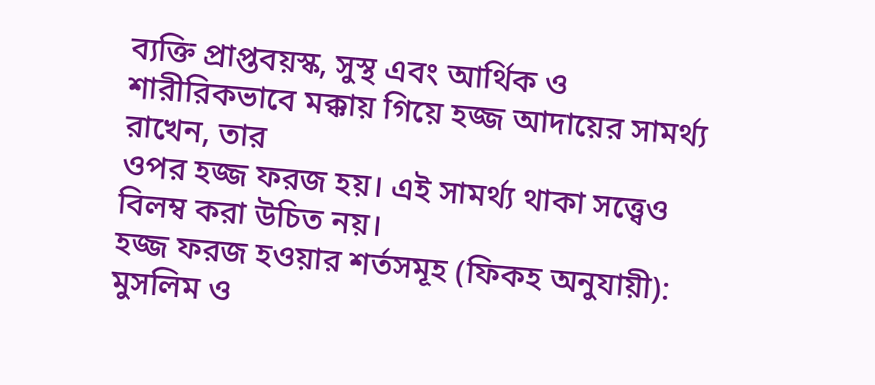ব্যক্তি প্রাপ্তবয়স্ক, সুস্থ এবং আর্থিক ও শারীরিকভাবে মক্কায় গিয়ে হজ্জ আদায়ের সামর্থ্য রাখেন, তার
ওপর হজ্জ ফরজ হয়। এই সামর্থ্য থাকা সত্ত্বেও
বিলম্ব করা উচিত নয়।
হজ্জ ফরজ হওয়ার শর্তসমূহ (ফিকহ অনুযায়ী):
মুসলিম ও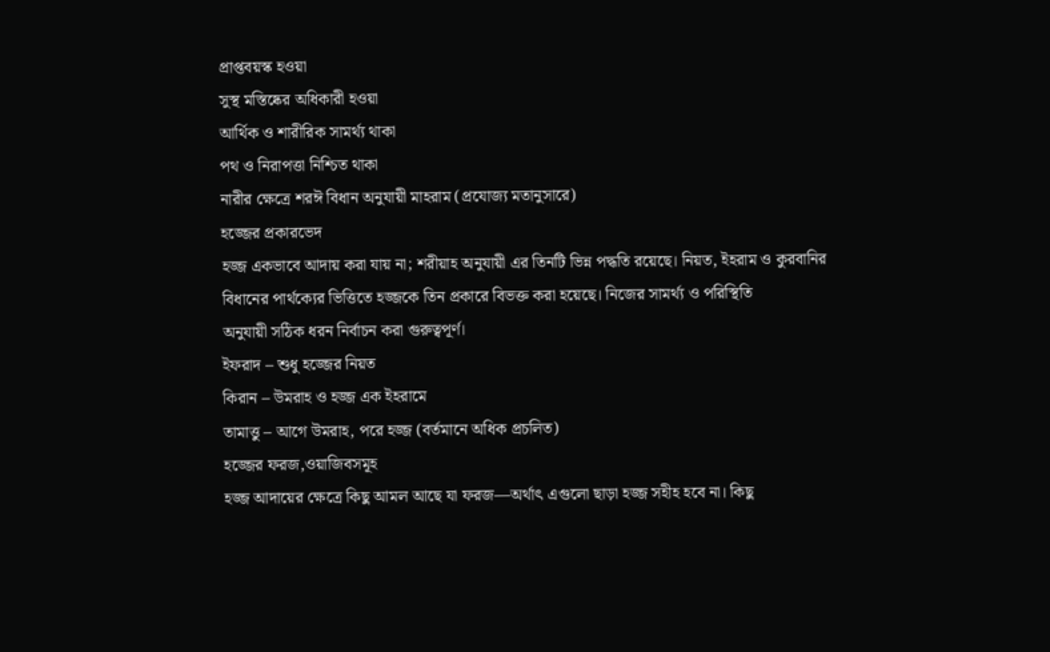প্রাপ্তবয়স্ক হওয়া
সুস্থ মস্তিষ্কের অধিকারী হওয়া
আর্থিক ও শারীরিক সামর্থ্য থাকা
পথ ও নিরাপত্তা নিশ্চিত থাকা
নারীর ক্ষেত্রে শরঈ বিধান অনুযায়ী মাহরাম (প্রযোজ্য মতানুসারে)
হজ্জের প্রকারভেদ
হজ্জ একভাবে আদায় করা যায় না; শরীয়াহ অনুযায়ী এর তিনটি ভিন্ন পদ্ধতি রয়েছে। নিয়ত, ইহরাম ও কুরবানির
বিধানের পার্থক্যের ভিত্তিতে হজ্জকে তিন প্রকারে বিভক্ত করা হয়েছে। নিজের সামর্থ্য ও পরিস্থিতি
অনুযায়ী সঠিক ধরন নির্বাচন করা গুরুত্বপূর্ণ।
ইফরাদ – শুধু হজ্জের নিয়ত
কিরান – উমরাহ ও হজ্জ এক ইহরামে
তামাত্তু – আগে উমরাহ, পরে হজ্জ (বর্তমানে অধিক প্রচলিত)
হজ্জের ফরজ,ওয়াজিবসমূহ
হজ্জ আদায়ের ক্ষেত্রে কিছু আমল আছে যা ফরজ—অর্থাৎ এগুলো ছাড়া হজ্জ সহীহ হবে না। কিছু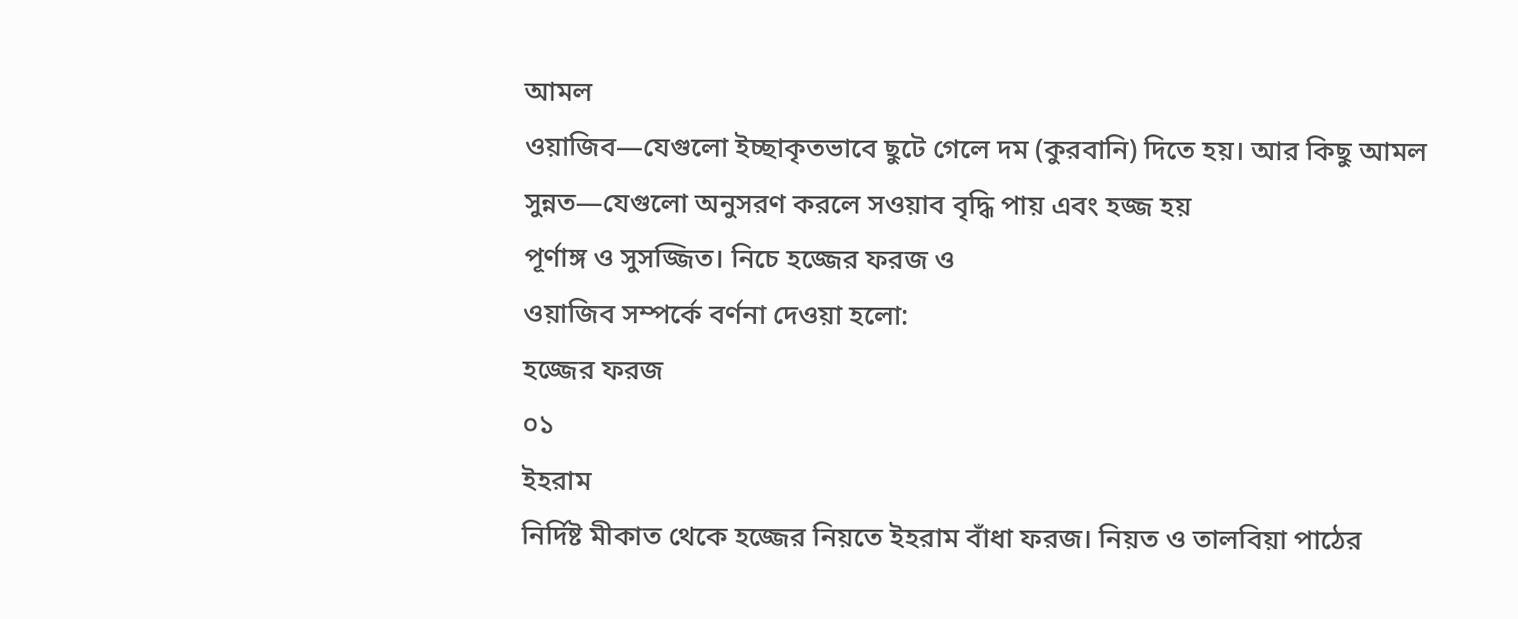আমল
ওয়াজিব—যেগুলো ইচ্ছাকৃতভাবে ছুটে গেলে দম (কুরবানি) দিতে হয়। আর কিছু আমল
সুন্নত—যেগুলো অনুসরণ করলে সওয়াব বৃদ্ধি পায় এবং হজ্জ হয়
পূর্ণাঙ্গ ও সুসজ্জিত। নিচে হজ্জের ফরজ ও
ওয়াজিব সম্পর্কে বর্ণনা দেওয়া হলো:
হজ্জের ফরজ
০১
ইহরাম
নির্দিষ্ট মীকাত থেকে হজ্জের নিয়তে ইহরাম বাঁধা ফরজ। নিয়ত ও তালবিয়া পাঠের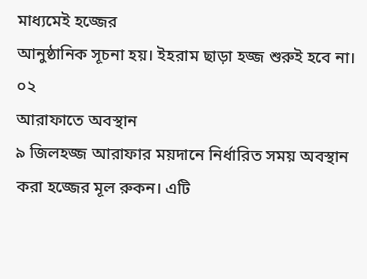মাধ্যমেই হজ্জের
আনুষ্ঠানিক সূচনা হয়। ইহরাম ছাড়া হজ্জ শুরুই হবে না।
০২
আরাফাতে অবস্থান
৯ জিলহজ্জ আরাফার ময়দানে নির্ধারিত সময় অবস্থান করা হজ্জের মূল রুকন। এটি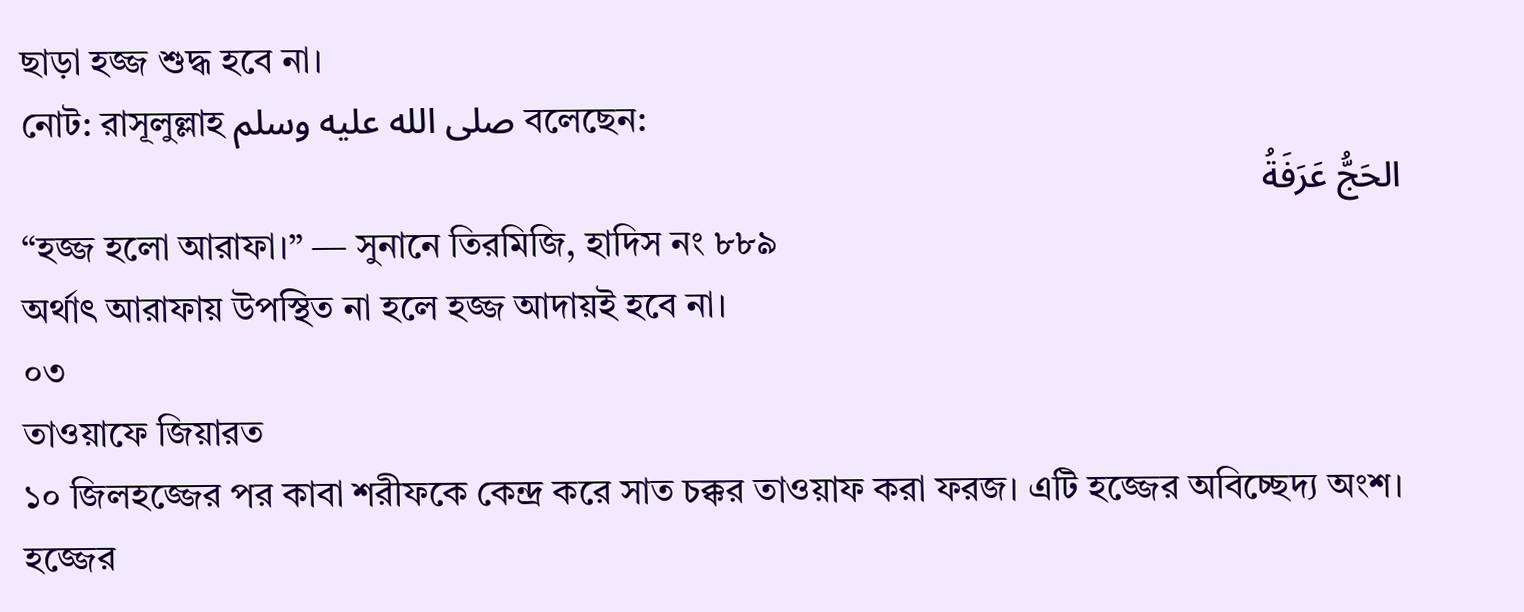ছাড়া হজ্জ শুদ্ধ হবে না।
নোট: রাসূলুল্লাহ صلى الله عليه وسلم বলেছেন:
الحَجُّ عَرَفَةُ
“হজ্জ হলো আরাফা।” — সুনানে তিরমিজি, হাদিস নং ৮৮৯
অর্থাৎ আরাফায় উপস্থিত না হলে হজ্জ আদায়ই হবে না।
০৩
তাওয়াফে জিয়ারত
১০ জিলহজ্জের পর কাবা শরীফকে কেন্দ্র করে সাত চক্কর তাওয়াফ করা ফরজ। এটি হজ্জের অবিচ্ছেদ্য অংশ।
হজ্জের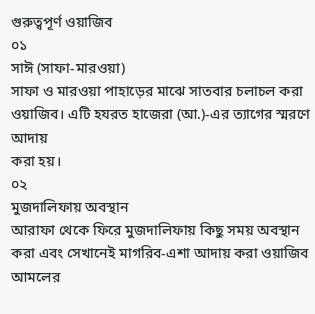গুরুত্বপূর্ণ ওয়াজিব
০১
সাঈ (সাফা-মারওয়া)
সাফা ও মারওয়া পাহাড়ের মাঝে সাতবার চলাচল করা ওয়াজিব। এটি হযরত হাজেরা (আ.)-এর ত্যাগের স্মরণে আদায়
করা হয়।
০২
মুজদালিফায় অবস্থান
আরাফা থেকে ফিরে মুজদালিফায় কিছু সময় অবস্থান করা এবং সেখানেই মাগরিব-এশা আদায় করা ওয়াজিব আমলের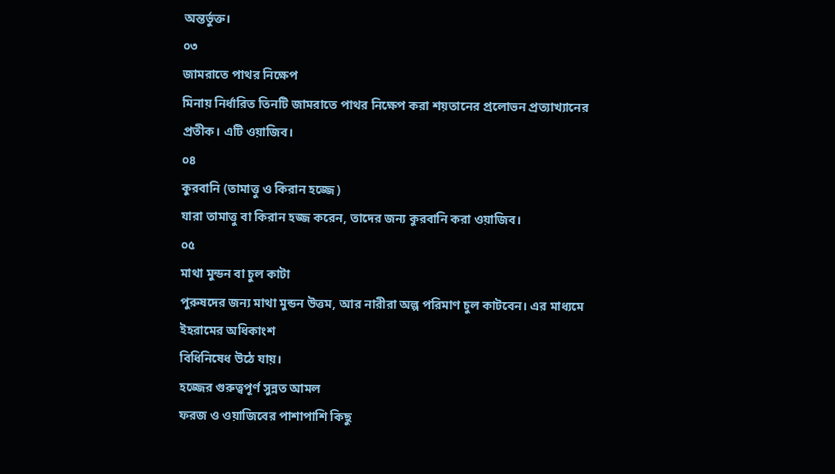অন্তর্ভুক্ত।
০৩
জামরাতে পাথর নিক্ষেপ
মিনায় নির্ধারিত তিনটি জামরাতে পাথর নিক্ষেপ করা শয়তানের প্রলোভন প্রত্যাখ্যানের প্রতীক। এটি ওয়াজিব।
০৪
কুরবানি (তামাত্তু ও কিরান হজ্জে)
যারা তামাত্তু বা কিরান হজ্জ করেন, তাদের জন্য কুরবানি করা ওয়াজিব।
০৫
মাথা মুন্ডন বা চুল কাটা
পুরুষদের জন্য মাথা মুন্ডন উত্তম, আর নারীরা অল্প পরিমাণ চুল কাটবেন। এর মাধ্যমে ইহরামের অধিকাংশ
বিধিনিষেধ উঠে যায়।
হজ্জের গুরুত্বপূর্ণ সুন্নত আমল
ফরজ ও ওয়াজিবের পাশাপাশি কিছু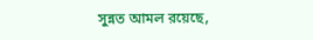সুন্নত আমল রয়েছে,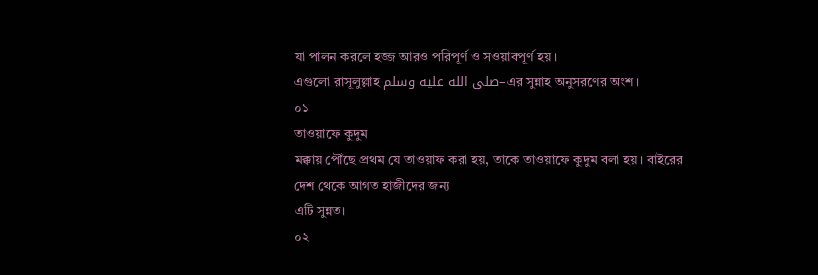যা পালন করলে হজ্জ আরও পরিপূর্ণ ও সওয়াবপূর্ণ হয়।
এগুলো রাসূলুল্লাহ صلى الله عليه وسلم–এর সুন্নাহ অনুসরণের অংশ।
০১
তাওয়াফে কুদুম
মক্কায় পৌঁছে প্রথম যে তাওয়াফ করা হয়, তাকে তাওয়াফে কুদুম বলা হয়। বাইরের দেশ থেকে আগত হাজীদের জন্য
এটি সুন্নত।
০২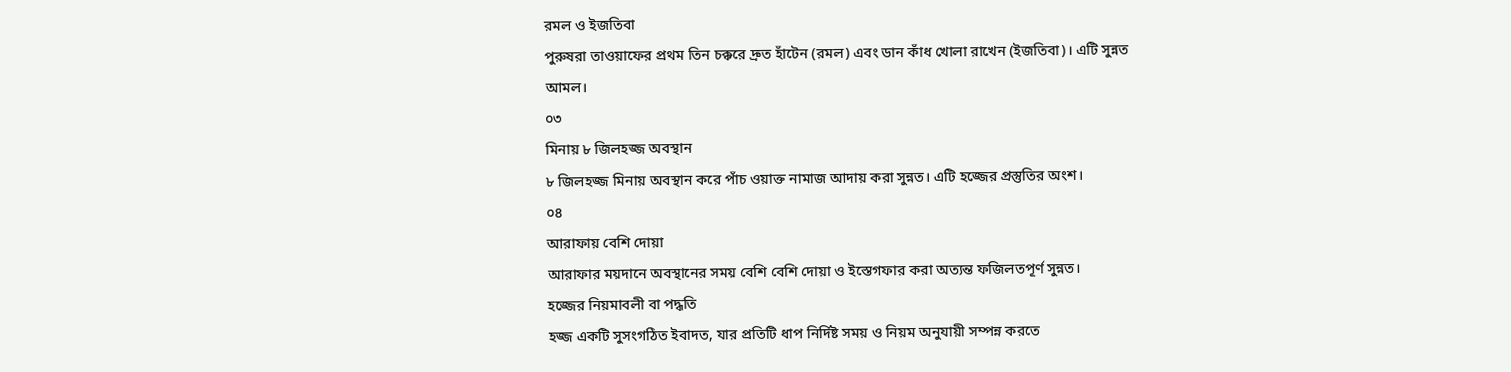রমল ও ইজতিবা
পুরুষরা তাওয়াফের প্রথম তিন চক্করে দ্রুত হাঁটেন (রমল) এবং ডান কাঁধ খোলা রাখেন (ইজতিবা)। এটি সুন্নত
আমল।
০৩
মিনায় ৮ জিলহজ্জ অবস্থান
৮ জিলহজ্জ মিনায় অবস্থান করে পাঁচ ওয়াক্ত নামাজ আদায় করা সুন্নত। এটি হজ্জের প্রস্তুতির অংশ।
০৪
আরাফায় বেশি দোয়া
আরাফার ময়দানে অবস্থানের সময় বেশি বেশি দোয়া ও ইস্তেগফার করা অত্যন্ত ফজিলতপূর্ণ সুন্নত।
হজ্জের নিয়মাবলী বা পদ্ধতি
হজ্জ একটি সুসংগঠিত ইবাদত, যার প্রতিটি ধাপ নির্দিষ্ট সময় ও নিয়ম অনুযায়ী সম্পন্ন করতে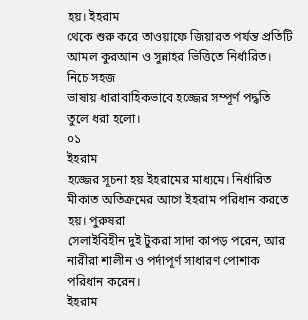হয়। ইহরাম
থেকে শুরু করে তাওয়াফে জিয়ারত পর্যন্ত প্রতিটি আমল কুরআন ও সুন্নাহর ভিত্তিতে নির্ধারিত। নিচে সহজ
ভাষায় ধারাবাহিকভাবে হজ্জের সম্পূর্ণ পদ্ধতি
তুলে ধরা হলো।
০১
ইহরাম
হজ্জের সূচনা হয় ইহরামের মাধ্যমে। নির্ধারিত মীকাত অতিক্রমের আগে ইহরাম পরিধান করতে হয়। পুরুষরা
সেলাইবিহীন দুই টুকরা সাদা কাপড় পরেন, আর নারীরা শালীন ও পর্দাপূর্ণ সাধারণ পোশাক পরিধান করেন।
ইহরাম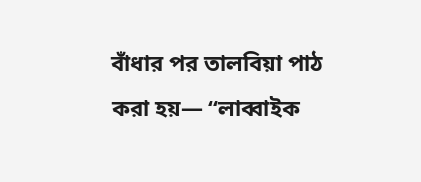বাঁধার পর তালবিয়া পাঠ করা হয়— “লাব্বাইক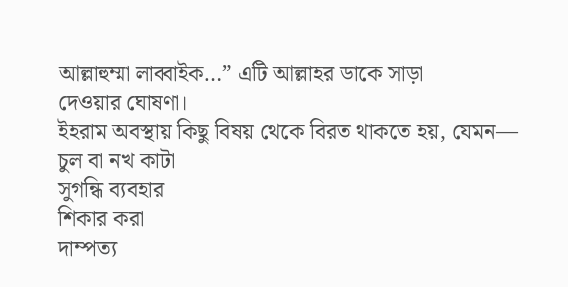আল্লাহুম্মা লাব্বাইক…” এটি আল্লাহর ডাকে সাড়া
দেওয়ার ঘোষণা।
ইহরাম অবস্থায় কিছু বিষয় থেকে বিরত থাকতে হয়, যেমন—
চুল বা নখ কাটা
সুগন্ধি ব্যবহার
শিকার করা
দাম্পত্য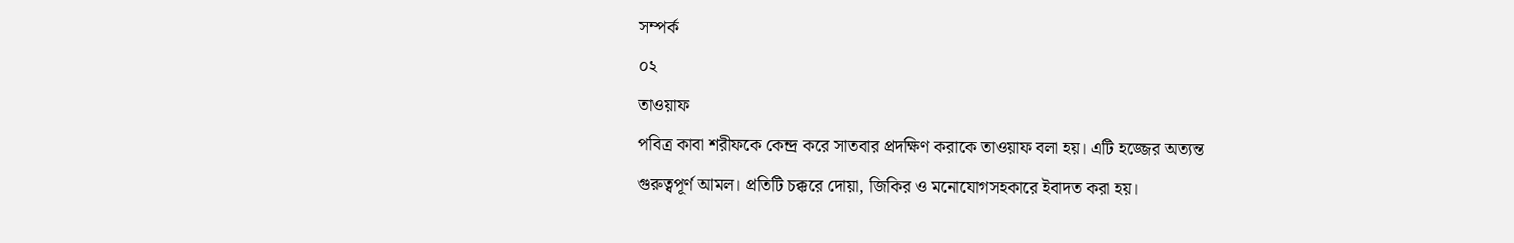সম্পর্ক
০২
তাওয়াফ
পবিত্র কাবা শরীফকে কেন্দ্র করে সাতবার প্রদক্ষিণ করাকে তাওয়াফ বলা হয়। এটি হজ্জের অত্যন্ত
গুরুত্বপূর্ণ আমল। প্রতিটি চক্করে দোয়া, জিকির ও মনোযোগসহকারে ইবাদত করা হয়।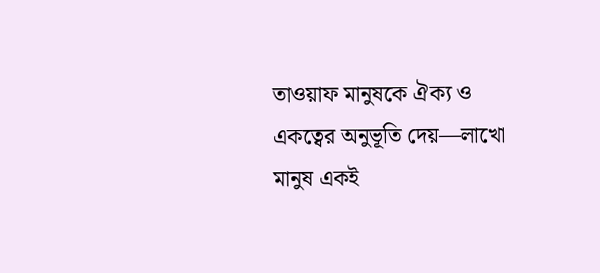তাওয়াফ মানুষকে ঐক্য ও
একত্বের অনুভূতি দেয়—লাখো মানুষ একই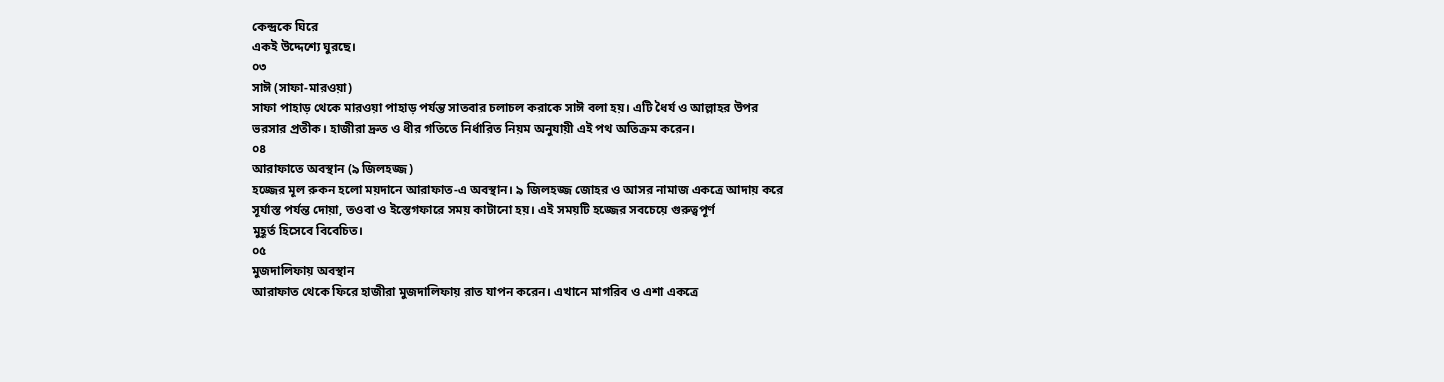কেন্দ্রকে ঘিরে
একই উদ্দেশ্যে ঘুরছে।
০৩
সাঈ (সাফা-মারওয়া)
সাফা পাহাড় থেকে মারওয়া পাহাড় পর্যন্ত সাতবার চলাচল করাকে সাঈ বলা হয়। এটি ধৈর্য ও আল্লাহর উপর
ভরসার প্রতীক। হাজীরা দ্রুত ও ধীর গতিতে নির্ধারিত নিয়ম অনুযায়ী এই পথ অতিক্রম করেন।
০৪
আরাফাতে অবস্থান (৯ জিলহজ্জ)
হজ্জের মূল রুকন হলো ময়দানে আরাফাত-এ অবস্থান। ৯ জিলহজ্জ জোহর ও আসর নামাজ একত্রে আদায় করে
সূর্যাস্ত পর্যন্ত দোয়া, তওবা ও ইস্তেগফারে সময় কাটানো হয়। এই সময়টি হজ্জের সবচেয়ে গুরুত্বপূর্ণ
মুহূর্ত হিসেবে বিবেচিত।
০৫
মুজদালিফায় অবস্থান
আরাফাত থেকে ফিরে হাজীরা মুজদালিফায় রাত যাপন করেন। এখানে মাগরিব ও এশা একত্রে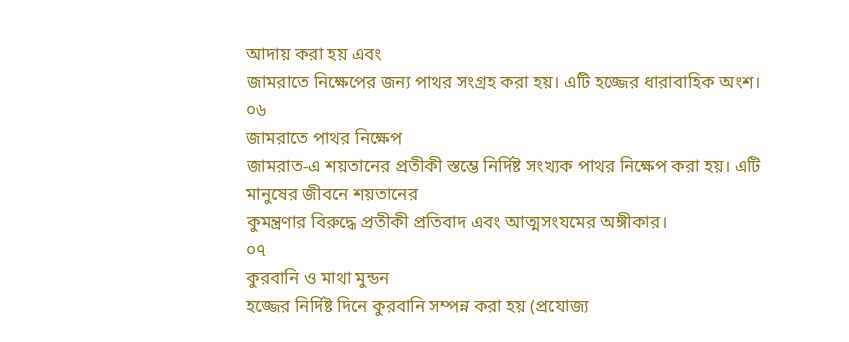আদায় করা হয় এবং
জামরাতে নিক্ষেপের জন্য পাথর সংগ্রহ করা হয়। এটি হজ্জের ধারাবাহিক অংশ।
০৬
জামরাতে পাথর নিক্ষেপ
জামরাত-এ শয়তানের প্রতীকী স্তম্ভে নির্দিষ্ট সংখ্যক পাথর নিক্ষেপ করা হয়। এটি মানুষের জীবনে শয়তানের
কুমন্ত্রণার বিরুদ্ধে প্রতীকী প্রতিবাদ এবং আত্মসংযমের অঙ্গীকার।
০৭
কুরবানি ও মাথা মুন্ডন
হজ্জের নির্দিষ্ট দিনে কুরবানি সম্পন্ন করা হয় (প্রযোজ্য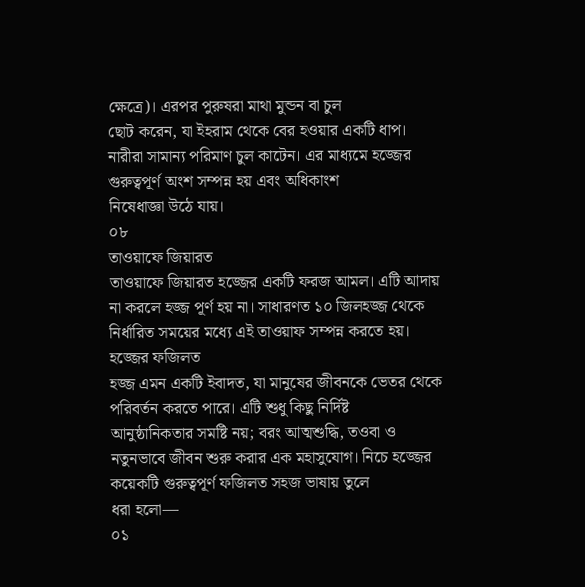ক্ষেত্রে)। এরপর পুরুষরা মাথা মুন্ডন বা চুল
ছোট করেন, যা ইহরাম থেকে বের হওয়ার একটি ধাপ। নারীরা সামান্য পরিমাণ চুল কাটেন। এর মাধ্যমে হজ্জের
গুরুত্বপূর্ণ অংশ সম্পন্ন হয় এবং অধিকাংশ
নিষেধাজ্ঞা উঠে যায়।
০৮
তাওয়াফে জিয়ারত
তাওয়াফে জিয়ারত হজ্জের একটি ফরজ আমল। এটি আদায় না করলে হজ্জ পূর্ণ হয় না। সাধারণত ১০ জিলহজ্জ থেকে
নির্ধারিত সময়ের মধ্যে এই তাওয়াফ সম্পন্ন করতে হয়।
হজ্জের ফজিলত
হজ্জ এমন একটি ইবাদত, যা মানুষের জীবনকে ভেতর থেকে পরিবর্তন করতে পারে। এটি শুধু কিছু নির্দিষ্ট
আনুষ্ঠানিকতার সমষ্টি নয়; বরং আত্মশুদ্ধি, তওবা ও নতুনভাবে জীবন শুরু করার এক মহাসুযোগ। নিচে হজ্জের
কয়েকটি গুরুত্বপূর্ণ ফজিলত সহজ ভাষায় তুলে
ধরা হলো—
০১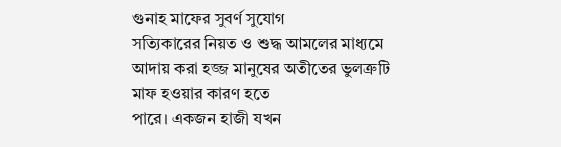গুনাহ মাফের সুবর্ণ সুযোগ
সত্যিকারের নিয়ত ও শুদ্ধ আমলের মাধ্যমে আদায় করা হজ্জ মানুষের অতীতের ভুলত্রুটি মাফ হওয়ার কারণ হতে
পারে। একজন হাজী যখন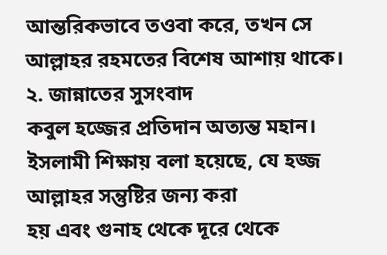আন্তরিকভাবে তওবা করে, তখন সে আল্লাহর রহমতের বিশেষ আশায় থাকে।
২. জান্নাতের সুসংবাদ
কবুল হজ্জের প্রতিদান অত্যন্ত মহান। ইসলামী শিক্ষায় বলা হয়েছে, যে হজ্জ আল্লাহর সন্তুষ্টির জন্য করা
হয় এবং গুনাহ থেকে দূরে থেকে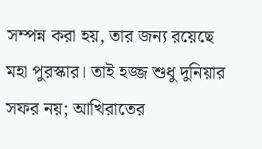সম্পন্ন করা হয়, তার জন্য রয়েছে মহা পুরস্কার। তাই হজ্জ শুধু দুনিয়ার
সফর নয়; আখিরাতের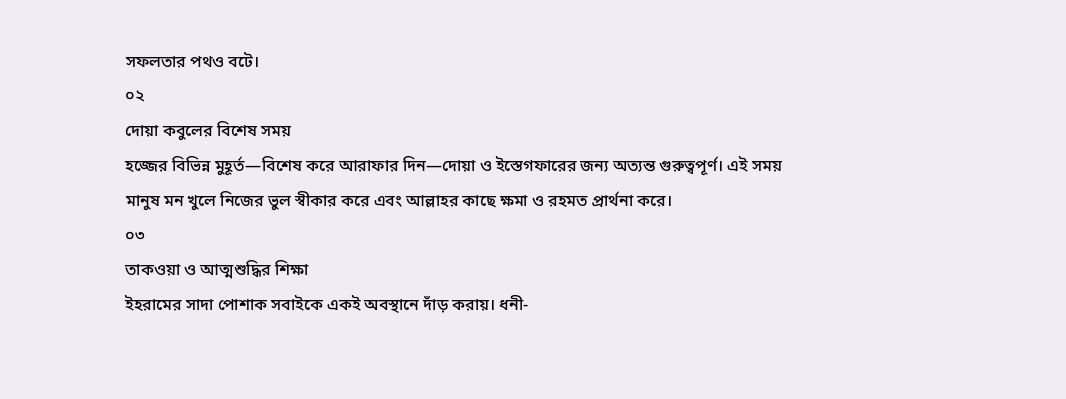সফলতার পথও বটে।
০২
দোয়া কবুলের বিশেষ সময়
হজ্জের বিভিন্ন মুহূর্ত—বিশেষ করে আরাফার দিন—দোয়া ও ইস্তেগফারের জন্য অত্যন্ত গুরুত্বপূর্ণ। এই সময়
মানুষ মন খুলে নিজের ভুল স্বীকার করে এবং আল্লাহর কাছে ক্ষমা ও রহমত প্রার্থনা করে।
০৩
তাকওয়া ও আত্মশুদ্ধির শিক্ষা
ইহরামের সাদা পোশাক সবাইকে একই অবস্থানে দাঁড় করায়। ধনী-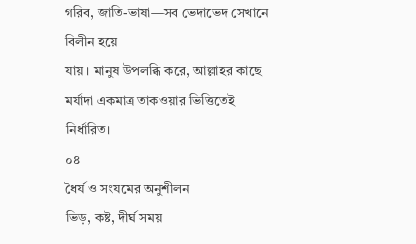গরিব, জাতি-ভাষা—সব ভেদাভেদ সেখানে বিলীন হয়ে
যায়। মানুষ উপলব্ধি করে, আল্লাহর কাছে মর্যাদা একমাত্র তাকওয়ার ভিত্তিতেই নির্ধারিত।
০৪
ধৈর্য ও সংযমের অনুশীলন
ভিড়, কষ্ট, দীর্ঘ সময়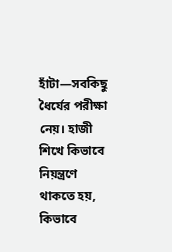হাঁটা—সবকিছু ধৈর্যের পরীক্ষা নেয়। হাজী শিখে কিভাবে নিয়ন্ত্রণে থাকতে হয়,
কিভাবে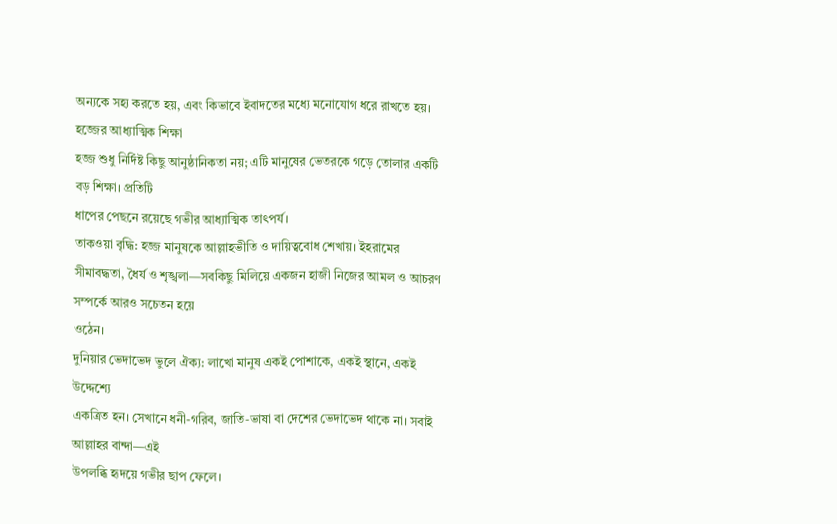অন্যকে সহ্য করতে হয়, এবং কিভাবে ইবাদতের মধ্যে মনোযোগ ধরে রাখতে হয়।
হজ্জের আধ্যাত্মিক শিক্ষা
হজ্জ শুধু নির্দিষ্ট কিছু আনুষ্ঠানিকতা নয়; এটি মানুষের ভেতরকে গড়ে তোলার একটি বড় শিক্ষা। প্রতিটি
ধাপের পেছনে রয়েছে গভীর আধ্যাত্মিক তাৎপর্য।
তাকওয়া বৃদ্ধি: হজ্জ মানুষকে আল্লাহভীতি ও দায়িত্ববোধ শেখায়। ইহরামের
সীমাবদ্ধতা, ধৈর্য ও শৃঙ্খলা—সবকিছু মিলিয়ে একজন হাজী নিজের আমল ও আচরণ সম্পর্কে আরও সচেতন হয়ে
ওঠেন।
দুনিয়ার ভেদাভেদ ভুলে ঐক্য: লাখো মানুষ একই পোশাকে, একই স্থানে, একই উদ্দেশ্যে
একত্রিত হন। সেখানে ধনী-গরিব, জাতি-ভাষা বা দেশের ভেদাভেদ থাকে না। সবাই আল্লাহর বান্দা—এই
উপলব্ধি হৃদয়ে গভীর ছাপ ফেলে।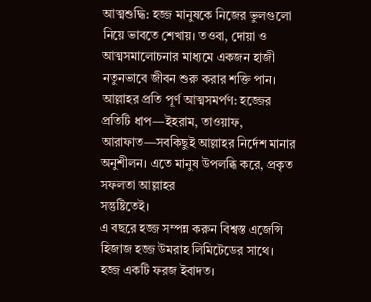আত্মশুদ্ধি: হজ্জ মানুষকে নিজের ভুলগুলো নিয়ে ভাবতে শেখায়। তওবা, দোয়া ও
আত্মসমালোচনার মাধ্যমে একজন হাজী নতুনভাবে জীবন শুরু করার শক্তি পান।
আল্লাহর প্রতি পূর্ণ আত্মসমর্পণ: হজ্জের প্রতিটি ধাপ—ইহরাম, তাওয়াফ,
আরাফাত—সবকিছুই আল্লাহর নির্দেশ মানার অনুশীলন। এতে মানুষ উপলব্ধি করে, প্রকৃত সফলতা আল্লাহর
সন্তুষ্টিতেই।
এ বছরে হজ্জ সম্পন্ন করুন বিশ্বস্ত এজেন্সি হিজাজ হজ্জ উমরাহ লিমিটেডের সাথে।
হজ্জ একটি ফরজ ইবাদত।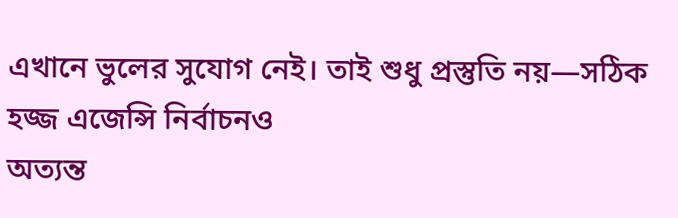এখানে ভুলের সুযোগ নেই। তাই শুধু প্রস্তুতি নয়—সঠিক হজ্জ এজেন্সি নির্বাচনও
অত্যন্ত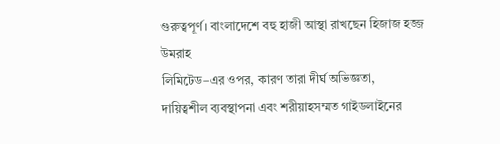গুরুত্বপূর্ণ। বাংলাদেশে বহু হাজী আস্থা রাখছেন হিজাজ হজ্জ উমরাহ
লিমিটেড–এর ওপর, কারণ তারা দীর্ঘ অভিজ্ঞতা,
দায়িত্বশীল ব্যবস্থাপনা এবং শরীয়াহসম্মত গাইডলাইনের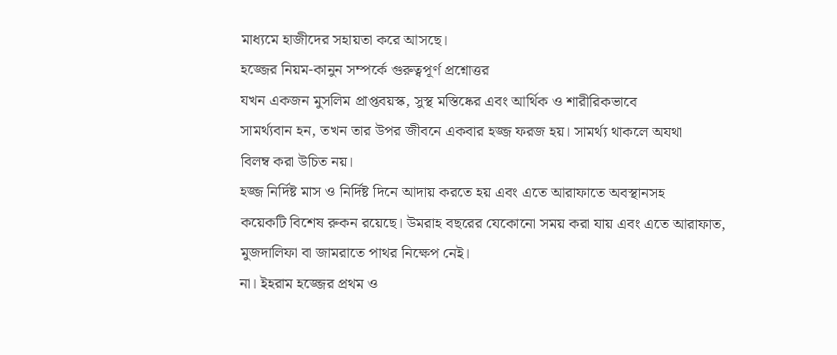মাধ্যমে হাজীদের সহায়তা করে আসছে।
হজ্জের নিয়ম-কানুন সম্পর্কে গুরুত্বপূর্ণ প্রশ্নোত্তর
যখন একজন মুসলিম প্রাপ্তবয়স্ক, সুস্থ মস্তিষ্কের এবং আর্থিক ও শারীরিকভাবে
সামর্থ্যবান হন, তখন তার উপর জীবনে একবার হজ্জ ফরজ হয়। সামর্থ্য থাকলে অযথা
বিলম্ব করা উচিত নয়।
হজ্জ নির্দিষ্ট মাস ও নির্দিষ্ট দিনে আদায় করতে হয় এবং এতে আরাফাতে অবস্থানসহ
কয়েকটি বিশেষ রুকন রয়েছে। উমরাহ বছরের যেকোনো সময় করা যায় এবং এতে আরাফাত,
মুজদালিফা বা জামরাতে পাথর নিক্ষেপ নেই।
না। ইহরাম হজ্জের প্রথম ও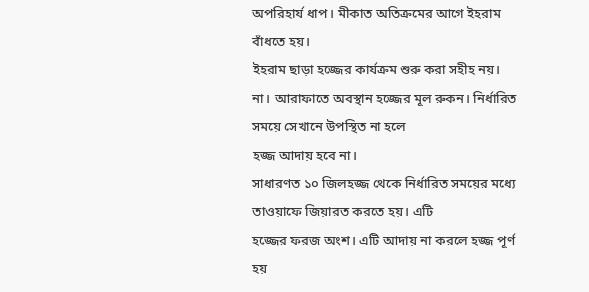অপরিহার্য ধাপ। মীকাত অতিক্রমের আগে ইহরাম বাঁধতে হয়।
ইহরাম ছাড়া হজ্জের কার্যক্রম শুরু করা সহীহ নয়।
না। আরাফাতে অবস্থান হজ্জের মূল রুকন। নির্ধারিত সময়ে সেখানে উপস্থিত না হলে
হজ্জ আদায় হবে না।
সাধারণত ১০ জিলহজ্জ থেকে নির্ধারিত সময়ের মধ্যে তাওয়াফে জিয়ারত করতে হয়। এটি
হজ্জের ফরজ অংশ। এটি আদায় না করলে হজ্জ পূর্ণ হয়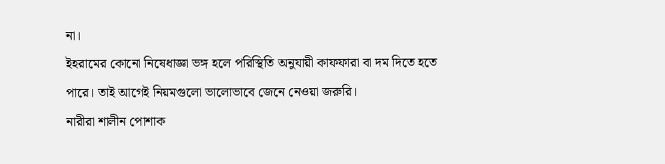না।
ইহরামের কোনো নিষেধাজ্ঞা ভঙ্গ হলে পরিস্থিতি অনুযায়ী কাফফারা বা দম দিতে হতে
পারে। তাই আগেই নিয়মগুলো ভালোভাবে জেনে নেওয়া জরুরি।
নারীরা শালীন পোশাক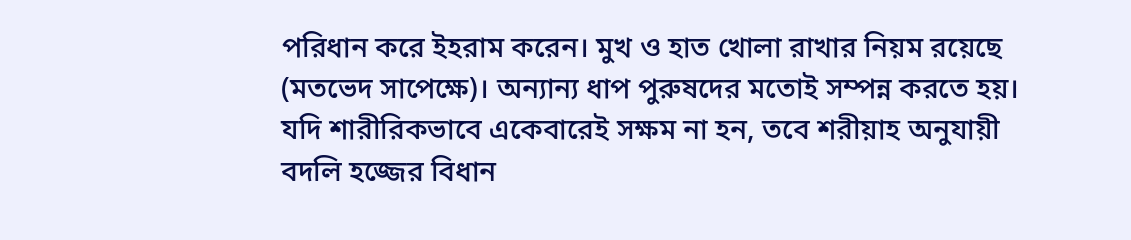পরিধান করে ইহরাম করেন। মুখ ও হাত খোলা রাখার নিয়ম রয়েছে
(মতভেদ সাপেক্ষে)। অন্যান্য ধাপ পুরুষদের মতোই সম্পন্ন করতে হয়।
যদি শারীরিকভাবে একেবারেই সক্ষম না হন, তবে শরীয়াহ অনুযায়ী বদলি হজ্জের বিধান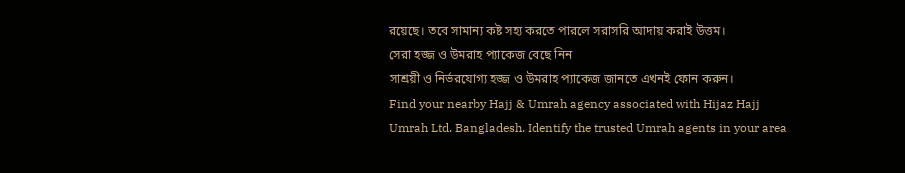রয়েছে। তবে সামান্য কষ্ট সহ্য করতে পারলে সরাসরি আদায় করাই উত্তম।
সেরা হজ্জ ও উমরাহ প্যাকেজ বেছে নিন
সাশ্রয়ী ও নির্ভরযোগ্য হজ্জ ও উমরাহ প্যাকেজ জানতে এখনই ফোন করুন।
Find your nearby Hajj & Umrah agency associated with Hijaz Hajj Umrah Ltd. Bangladesh. Identify the trusted Umrah agents in your area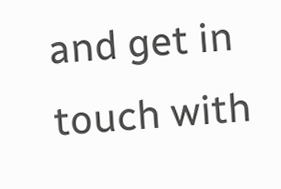and get in touch with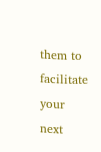them to facilitate your next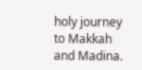holy journey to Makkah and Madina.